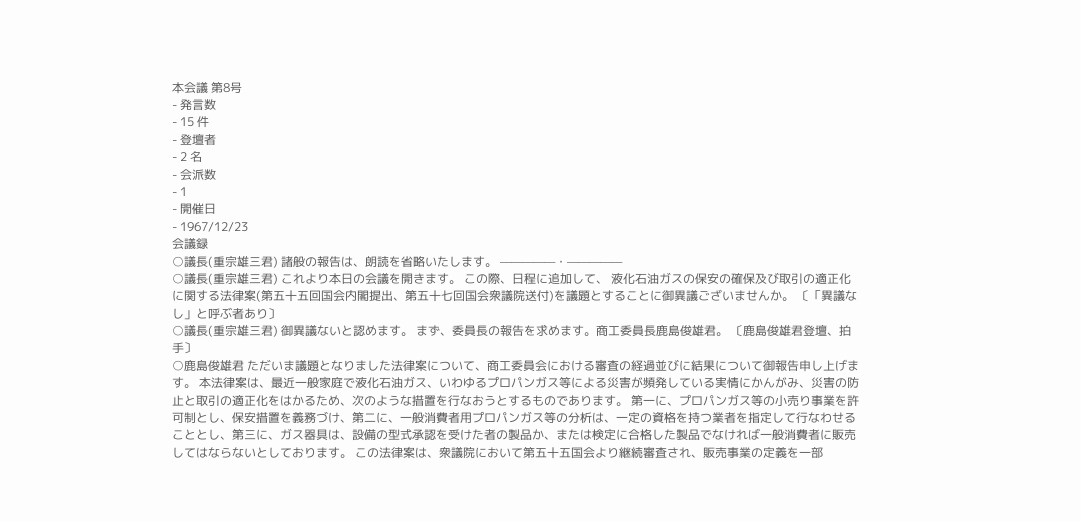本会議 第8号
- 発言数
- 15 件
- 登壇者
- 2 名
- 会派数
- 1
- 開催日
- 1967/12/23
会議録
○議長(重宗雄三君) 諸般の報告は、朗読を省略いたします。 —————・—————
○議長(重宗雄三君) これより本日の会議を開きます。 この際、日程に追加して、 液化石油ガスの保安の確保及び取引の適正化に関する法律案(第五十五回国会内閣提出、第五十七回国会衆議院送付)を議題とすることに御異議ございませんか。 〔「異議なし」と呼ぶ者あり〕
○議長(重宗雄三君) 御異議ないと認めます。 まず、委員長の報告を求めます。商工委員長鹿島俊雄君。 〔鹿島俊雄君登壇、拍手〕
○鹿島俊雄君 ただいま議題となりました法律案について、商工委員会における審査の経過並びに結果について御報告申し上げます。 本法律案は、最近一般家庭で液化石油ガス、いわゆるプロパンガス等による災害が頻発している実情にかんがみ、災害の防止と取引の適正化をはかるため、次のような措置を行なおうとするものであります。 第一に、プロパンガス等の小売り事業を許可制とし、保安措置を義務づけ、第二に、一般消費者用プロパンガス等の分析は、一定の資格を持つ業者を指定して行なわせることとし、第三に、ガス器具は、設備の型式承認を受けた者の製品か、または検定に合格した製品でなければ一般消費者に販売してはならないとしております。 この法律案は、衆議院において第五十五国会より継続審査され、販売事業の定義を一部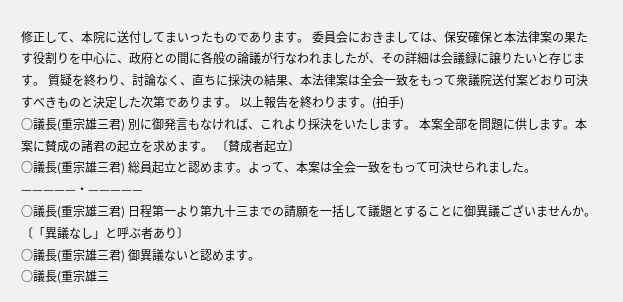修正して、本院に送付してまいったものであります。 委員会におきましては、保安確保と本法律案の果たす役割りを中心に、政府との間に各般の論議が行なわれましたが、その詳細は会議録に譲りたいと存じます。 質疑を終わり、討論なく、直ちに採決の結果、本法律案は全会一致をもって衆議院送付案どおり可決すべきものと決定した次第であります。 以上報告を終わります。(拍手)
○議長(重宗雄三君) 別に御発言もなければ、これより採決をいたします。 本案全部を問題に供します。本案に賛成の諸君の起立を求めます。 〔賛成者起立〕
○議長(重宗雄三君) 総員起立と認めます。よって、本案は全会一致をもって可決せられました。 —————・—————
○議長(重宗雄三君) 日程第一より第九十三までの請願を一括して議題とすることに御異議ございませんか。 〔「異議なし」と呼ぶ者あり〕
○議長(重宗雄三君) 御異議ないと認めます。
○議長(重宗雄三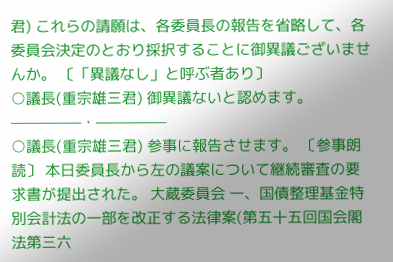君) これらの請願は、各委員長の報告を省略して、各委員会決定のとおり採択することに御異議ございませんか。 〔「異議なし」と呼ぶ者あり〕
○議長(重宗雄三君) 御異議ないと認めます。 —————・—————
○議長(重宗雄三君) 参事に報告させます。 〔参事朗読〕 本日委員長から左の議案について継続審査の要求書が提出された。 大蔵委員会 一、国債整理基金特別会計法の一部を改正する法律案(第五十五回国会閣法第三六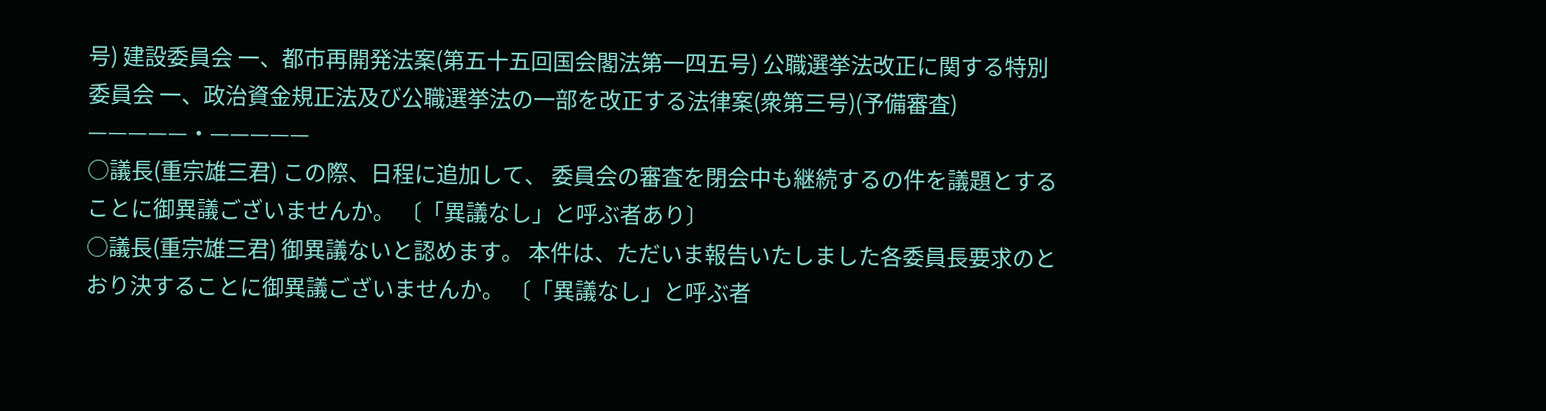号) 建設委員会 一、都市再開発法案(第五十五回国会閣法第一四五号) 公職選挙法改正に関する特別委員会 一、政治資金規正法及び公職選挙法の一部を改正する法律案(衆第三号)(予備審査) —————・—————
○議長(重宗雄三君) この際、日程に追加して、 委員会の審査を閉会中も継続するの件を議題とすることに御異議ございませんか。 〔「異議なし」と呼ぶ者あり〕
○議長(重宗雄三君) 御異議ないと認めます。 本件は、ただいま報告いたしました各委員長要求のとおり決することに御異議ございませんか。 〔「異議なし」と呼ぶ者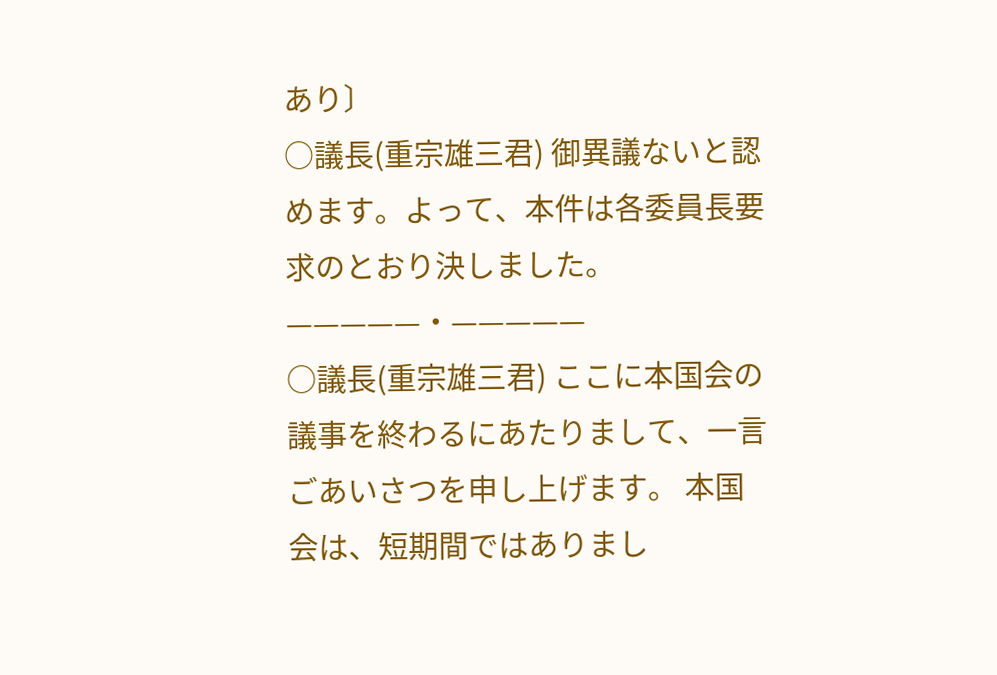あり〕
○議長(重宗雄三君) 御異議ないと認めます。よって、本件は各委員長要求のとおり決しました。 —————・—————
○議長(重宗雄三君) ここに本国会の議事を終わるにあたりまして、一言ごあいさつを申し上げます。 本国会は、短期間ではありまし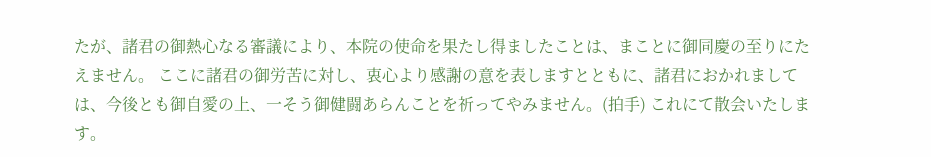たが、諸君の御熱心なる審議により、本院の使命を果たし得ましたことは、まことに御同慶の至りにたえません。 ここに諸君の御労苦に対し、衷心より感謝の意を表しますとともに、諸君におかれましては、今後とも御自愛の上、一そう御健闘あらんことを祈ってやみません。(拍手) これにて散会いたします。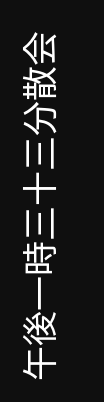午後一時三十三分散会